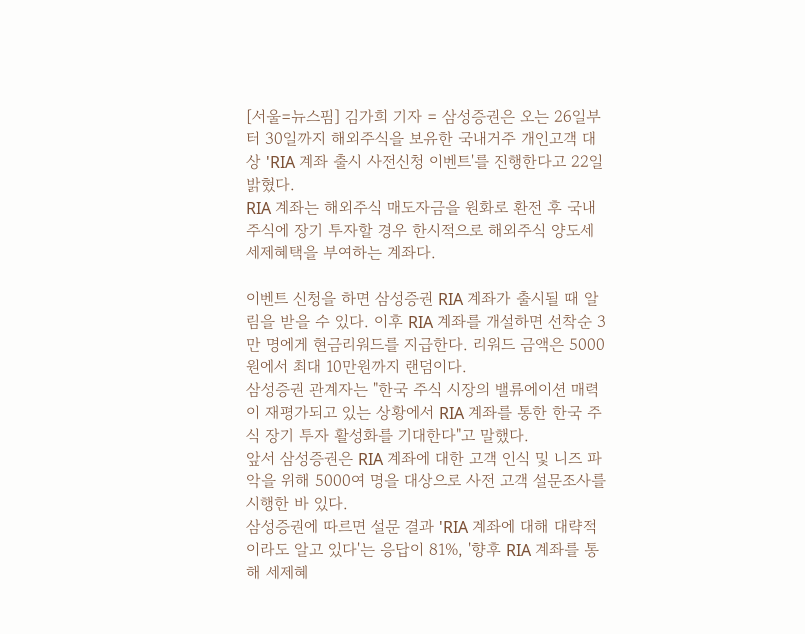[서울=뉴스핌] 김가희 기자 = 삼성증권은 오는 26일부터 30일까지 해외주식을 보유한 국내거주 개인고객 대상 'RIA 계좌 출시 사전신청 이벤트'를 진행한다고 22일 밝혔다.
RIA 계좌는 해외주식 매도자금을 원화로 환전 후 국내주식에 장기 투자할 경우 한시적으로 해외주식 양도세 세제혜택을 부여하는 계좌다.

이벤트 신청을 하면 삼성증권 RIA 계좌가 출시될 때 알림을 받을 수 있다. 이후 RIA 계좌를 개설하면 선착순 3만 명에게 현금리워드를 지급한다. 리워드 금액은 5000원에서 최대 10만원까지 랜덤이다.
삼성증권 관계자는 "한국 주식 시장의 밸류에이션 매력이 재평가되고 있는 상황에서 RIA 계좌를 통한 한국 주식 장기 투자 활성화를 기대한다"고 말했다.
앞서 삼성증권은 RIA 계좌에 대한 고객 인식 및 니즈 파악을 위해 5000여 명을 대상으로 사전 고객 설문조사를 시행한 바 있다.
삼성증권에 따르면 설문 결과 'RIA 계좌에 대해 대략적이라도 알고 있다'는 응답이 81%, '향후 RIA 계좌를 통해 세제혜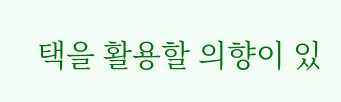택을 활용할 의향이 있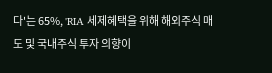다'는 65%, 'RIA 세제혜택을 위해 해외주식 매도 및 국내주식 투자 의향이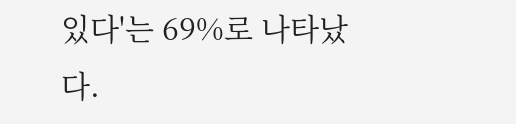있다'는 69%로 나타났다.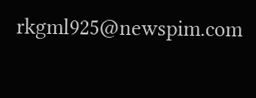rkgml925@newspim.com